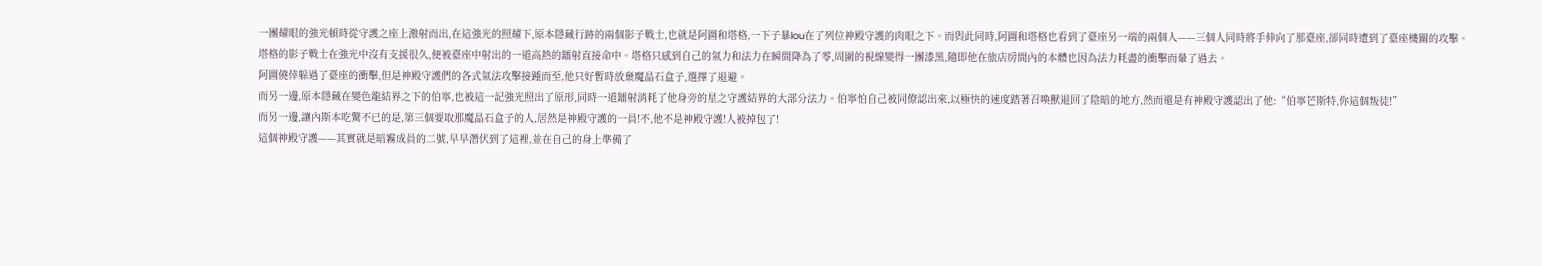一團耀眼的強光頓時從守護之座上激射而出,在這強光的照耀下,原本隱藏行跡的兩個影子戰士,也就是阿圖和塔格,一下子暴lou在了列位神殿守護的肉眼之下。而與此同時,阿圖和塔格也看到了臺座另一端的兩個人——三個人同時將手伸向了那臺座,卻同時遭到了臺座機關的攻擊。
塔格的影子戰士在強光中沒有支援很久,便被臺座中射出的一道高熱的鐳射直接命中。塔格只感到自己的氣力和法力在瞬間降為了零,周圍的視線變得一團漆黑,隨即他在旅店房間內的本體也因為法力耗盡的衝擊而暈了過去。
阿圖僥倖躲過了臺座的衝擊,但是神殿守護們的各式氣法攻擊接踵而至,他只好暫時放棄魔晶石盒子,選擇了退避。
而另一邊,原本隱藏在變色龍結界之下的伯寧,也被這一記強光照出了原形,同時一道鐳射消耗了他身旁的星之守護結界的大部分法力。伯寧怕自己被同僚認出來,以極快的速度踏著召喚獸退回了陰暗的地方,然而還是有神殿守護認出了他:“伯寧芒斯特,你這個叛徒!”
而另一邊,讓內斯本吃驚不已的是,第三個要取那魔晶石盒子的人,居然是神殿守護的一員!不,他不是神殿守護!人被掉包了!
這個神殿守護——其實就是暗霧成員的二號,早早潛伏到了這裡,並在自己的身上準備了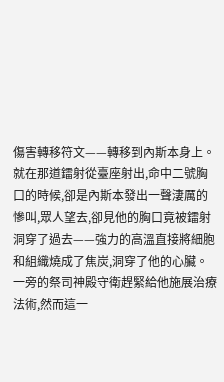傷害轉移符文——轉移到內斯本身上。
就在那道鐳射從臺座射出,命中二號胸口的時候,卻是內斯本發出一聲淒厲的慘叫,眾人望去,卻見他的胸口竟被鐳射洞穿了過去——強力的高溫直接將細胞和組織燒成了焦炭,洞穿了他的心臟。
一旁的祭司神殿守衛趕緊給他施展治療法術,然而這一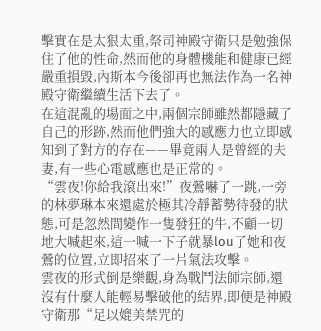擊實在是太狠太重,祭司神殿守衛只是勉強保住了他的性命,然而他的身體機能和健康已經嚴重損毀,內斯本今後卻再也無法作為一名神殿守衛繼續生活下去了。
在這混亂的場面之中,兩個宗師雖然都隱藏了自己的形跡,然而他們強大的感應力也立即感知到了對方的存在——畢竟兩人是曾經的夫妻,有一些心電感應也是正常的。
“雲夜!你給我滾出來!”夜鶯嚇了一跳,一旁的林夢琳本來還處於極其冷靜蓄勢待發的狀態,可是忽然間變作一隻發狂的牛,不顧一切地大喊起來,這一喊一下子就暴lou了她和夜鶯的位置,立即招來了一片氣法攻擊。
雲夜的形式倒是樂觀,身為戰鬥法師宗師,還沒有什麼人能輕易擊破他的結界,即便是神殿守衛那“足以媲美禁咒的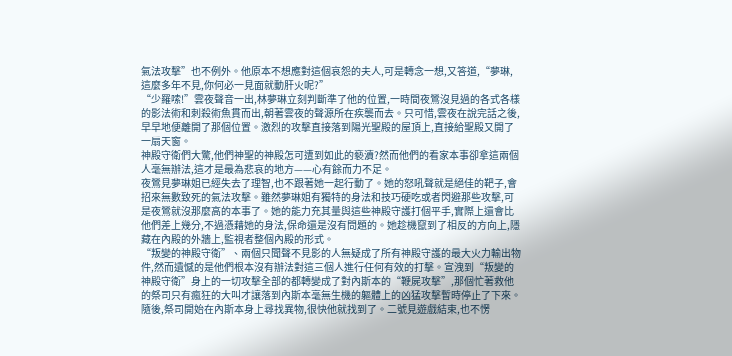氣法攻擊”也不例外。他原本不想應對這個哀怨的夫人,可是轉念一想,又答道,“夢琳,這麼多年不見,你何必一見面就動肝火呢?”
“少羅嗦!”雲夜聲音一出,林夢琳立刻判斷準了他的位置,一時間夜鶯沒見過的各式各樣的影法術和刺殺術魚貫而出,朝著雲夜的聲源所在疾襲而去。只可惜,雲夜在說完話之後,早早地便離開了那個位置。激烈的攻擊直接落到陽光聖殿的屋頂上,直接給聖殿又開了一扇天窗。
神殿守衛們大驚,他們神聖的神殿怎可遭到如此的褻瀆?然而他們的看家本事卻拿這兩個人毫無辦法,這才是最為悲哀的地方——心有餘而力不足。
夜鶯見夢琳姐已經失去了理智,也不跟著她一起行動了。她的怒吼聲就是絕佳的靶子,會招來無數致死的氣法攻擊。雖然夢琳姐有獨特的身法和技巧硬吃或者閃避那些攻擊,可是夜鶯就沒那麼高的本事了。她的能力充其量與這些神殿守護打個平手,實際上還會比他們差上幾分,不過憑藉她的身法,保命還是沒有問題的。她趁機竄到了相反的方向上,隱藏在內殿的外牆上,監視者整個內殿的形式。
“叛變的神殿守衛”、兩個只聞聲不見影的人無疑成了所有神殿守護的最大火力輸出物件,然而遺憾的是他們根本沒有辦法對這三個人進行任何有效的打擊。宣洩到“叛變的神殿守衛”身上的一切攻擊全部的都轉變成了對內斯本的“鞭屍攻擊”,那個忙著救他的祭司只有瘋狂的大叫才讓落到內斯本毫無生機的軀體上的凶猛攻擊暫時停止了下來。
隨後,祭司開始在內斯本身上尋找異物,很快他就找到了。二號見遊戲結束,也不愣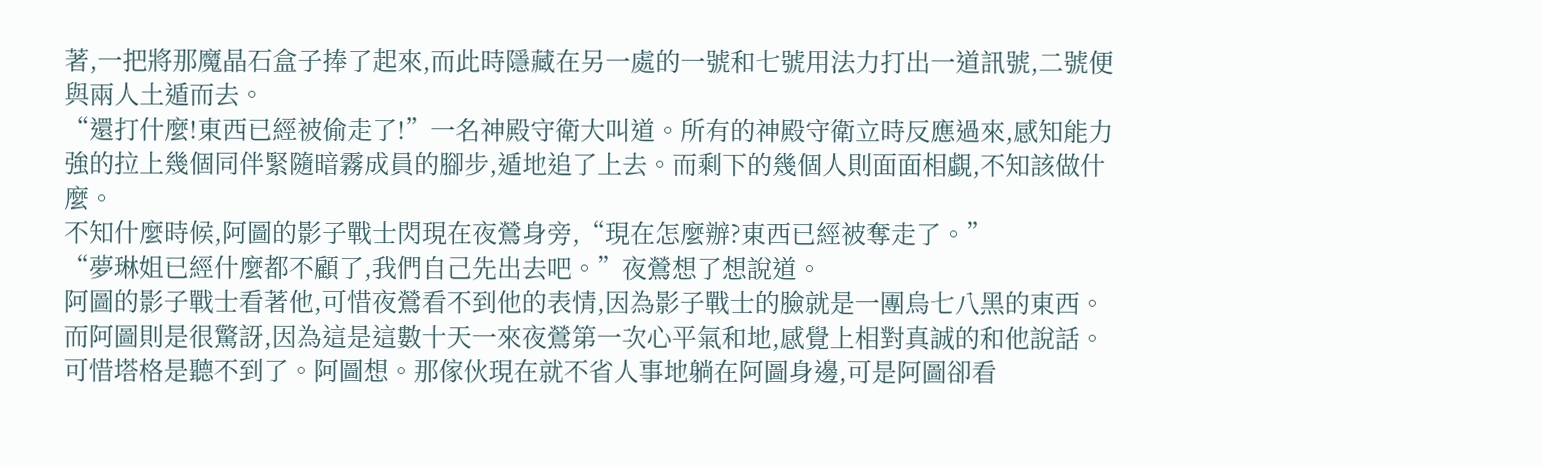著,一把將那魔晶石盒子捧了起來,而此時隱藏在另一處的一號和七號用法力打出一道訊號,二號便與兩人土遁而去。
“還打什麼!東西已經被偷走了!”一名神殿守衛大叫道。所有的神殿守衛立時反應過來,感知能力強的拉上幾個同伴緊隨暗霧成員的腳步,遁地追了上去。而剩下的幾個人則面面相覷,不知該做什麼。
不知什麼時候,阿圖的影子戰士閃現在夜鶯身旁,“現在怎麼辦?東西已經被奪走了。”
“夢琳姐已經什麼都不顧了,我們自己先出去吧。”夜鶯想了想說道。
阿圖的影子戰士看著他,可惜夜鶯看不到他的表情,因為影子戰士的臉就是一團烏七八黑的東西。而阿圖則是很驚訝,因為這是這數十天一來夜鶯第一次心平氣和地,感覺上相對真誠的和他說話。
可惜塔格是聽不到了。阿圖想。那傢伙現在就不省人事地躺在阿圖身邊,可是阿圖卻看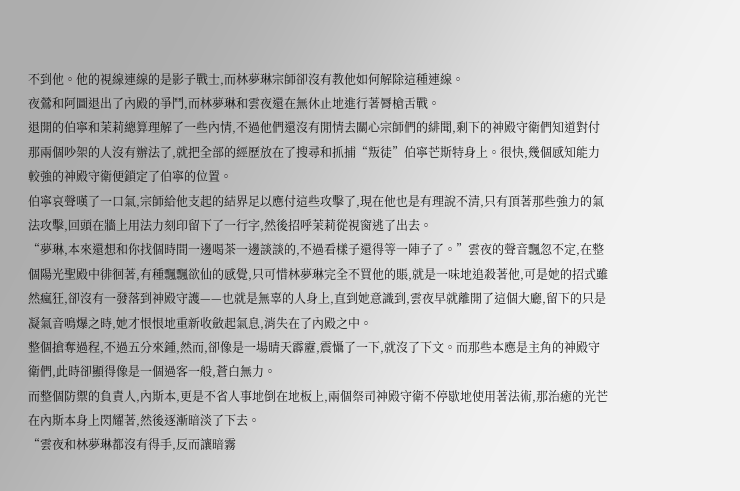不到他。他的視線連線的是影子戰士,而林夢琳宗師卻沒有教他如何解除這種連線。
夜鶯和阿圖退出了內殿的爭鬥,而林夢琳和雲夜還在無休止地進行著脣槍舌戰。
退開的伯寧和茉莉總算理解了一些內情,不過他們還沒有閒情去關心宗師們的緋聞,剩下的神殿守衛們知道對付那兩個吵架的人沒有辦法了,就把全部的經歷放在了搜尋和抓捕“叛徒”伯寧芒斯特身上。很快,幾個感知能力較強的神殿守衛便鎖定了伯寧的位置。
伯寧哀聲嘆了一口氣,宗師給他支起的結界足以應付這些攻擊了,現在他也是有理說不清,只有頂著那些強力的氣法攻擊,回頭在牆上用法力刻印留下了一行字,然後招呼茉莉從視窗逃了出去。
“夢琳,本來還想和你找個時間一邊喝茶一邊談談的,不過看樣子還得等一陣子了。”雲夜的聲音飄忽不定,在整個陽光聖殿中徘徊著,有種飄飄欲仙的感覺,只可惜林夢琳完全不買他的賬,就是一味地追殺著他,可是她的招式雖然瘋狂,卻沒有一發落到神殿守護——也就是無辜的人身上,直到她意識到,雲夜早就離開了這個大廳,留下的只是凝氣音鳴爆之時,她才恨恨地重新收斂起氣息,消失在了內殿之中。
整個搶奪過程,不過五分來鍾,然而,卻像是一場晴天霹靂,震懾了一下,就沒了下文。而那些本應是主角的神殿守衛們,此時卻顯得像是一個過客一般,蒼白無力。
而整個防禦的負責人,內斯本,更是不省人事地倒在地板上,兩個祭司神殿守衛不停歇地使用著法術,那治癒的光芒在內斯本身上閃耀著,然後逐漸暗淡了下去。
“雲夜和林夢琳都沒有得手,反而讓暗霧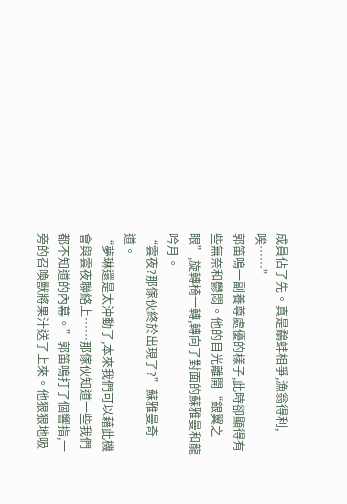成員佔了先。真是鷸蚌相爭,漁翁得利,唉……”
郭笛鳴一副養尊處優的樣子,此時卻顯得有些無奈和鬱悶。他的目光離開“銀翼之眼”,旋轉椅一轉,轉向了對面的蘇雅曼和龍吟月。
“雲夜?那傢伙終於出現了?”蘇雅曼奇道。
“夢琳還是太沖動了,本來我們可以藉此機會與雲夜聯絡上……那傢伙知道一些我們都不知道的內幕。”郭笛鳴打了個響指,一旁的召喚獸將果汁送了上來。他狠狠地吸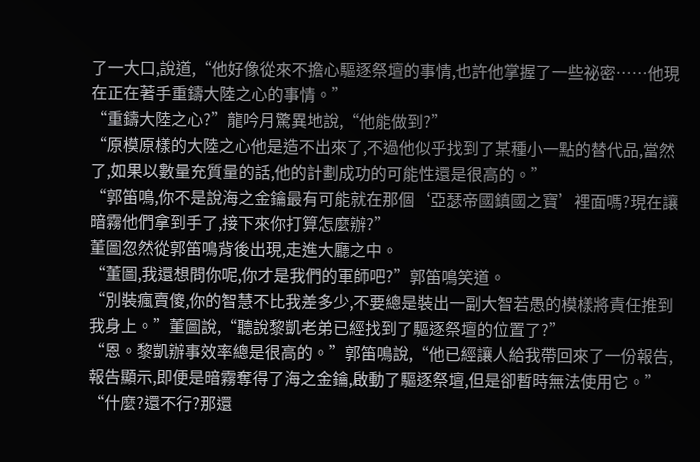了一大口,說道,“他好像從來不擔心驅逐祭壇的事情,也許他掌握了一些祕密……他現在正在著手重鑄大陸之心的事情。”
“重鑄大陸之心?”龍吟月驚異地說,“他能做到?”
“原模原樣的大陸之心他是造不出來了,不過他似乎找到了某種小一點的替代品,當然了,如果以數量充質量的話,他的計劃成功的可能性還是很高的。”
“郭笛鳴,你不是說海之金鑰最有可能就在那個‘亞瑟帝國鎮國之寶’裡面嗎?現在讓暗霧他們拿到手了,接下來你打算怎麼辦?”
董圖忽然從郭笛鳴背後出現,走進大廳之中。
“董圖,我還想問你呢,你才是我們的軍師吧?”郭笛鳴笑道。
“別裝瘋賣傻,你的智慧不比我差多少,不要總是裝出一副大智若愚的模樣將責任推到我身上。”董圖說,“聽說黎凱老弟已經找到了驅逐祭壇的位置了?”
“恩。黎凱辦事效率總是很高的。”郭笛鳴說,“他已經讓人給我帶回來了一份報告,報告顯示,即便是暗霧奪得了海之金鑰,啟動了驅逐祭壇,但是卻暫時無法使用它。”
“什麼?還不行?那還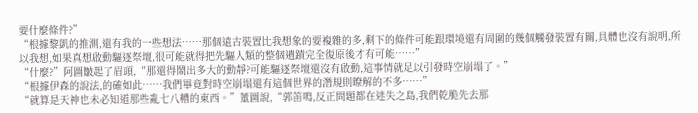要什麼條件?”
“根據黎凱的推測,還有我的一些想法……那個遠古裝置比我想象的要複雜的多,剩下的條件可能跟環境還有周圍的幾個觸發裝置有關,具體也沒有說明,所以我想,如果真想啟動驅逐祭壇,很可能就得把先驅人類的整個遺蹟完全復原後才有可能……”
“什麼?”阿圖皺起了眉頭,“那還得鬧出多大的動靜?可能驅逐祭壇還沒有啟動,這事情就足以引發時空崩塌了。”
“根據伊森的說法,的確如此……我們畢竟對時空崩塌還有這個世界的潛規則瞭解的不多……”
“就算是天神也未必知道那些亂七八糟的東西。”董圖說,“郭笛鳴,反正問題都在迷失之島,我們乾脆先去那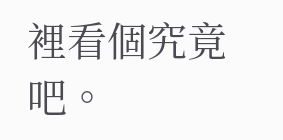裡看個究竟吧。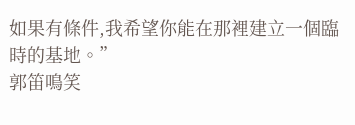如果有條件,我希望你能在那裡建立一個臨時的基地。”
郭笛鳴笑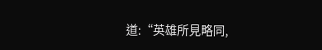道:“英雄所見略同,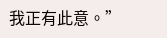我正有此意。”